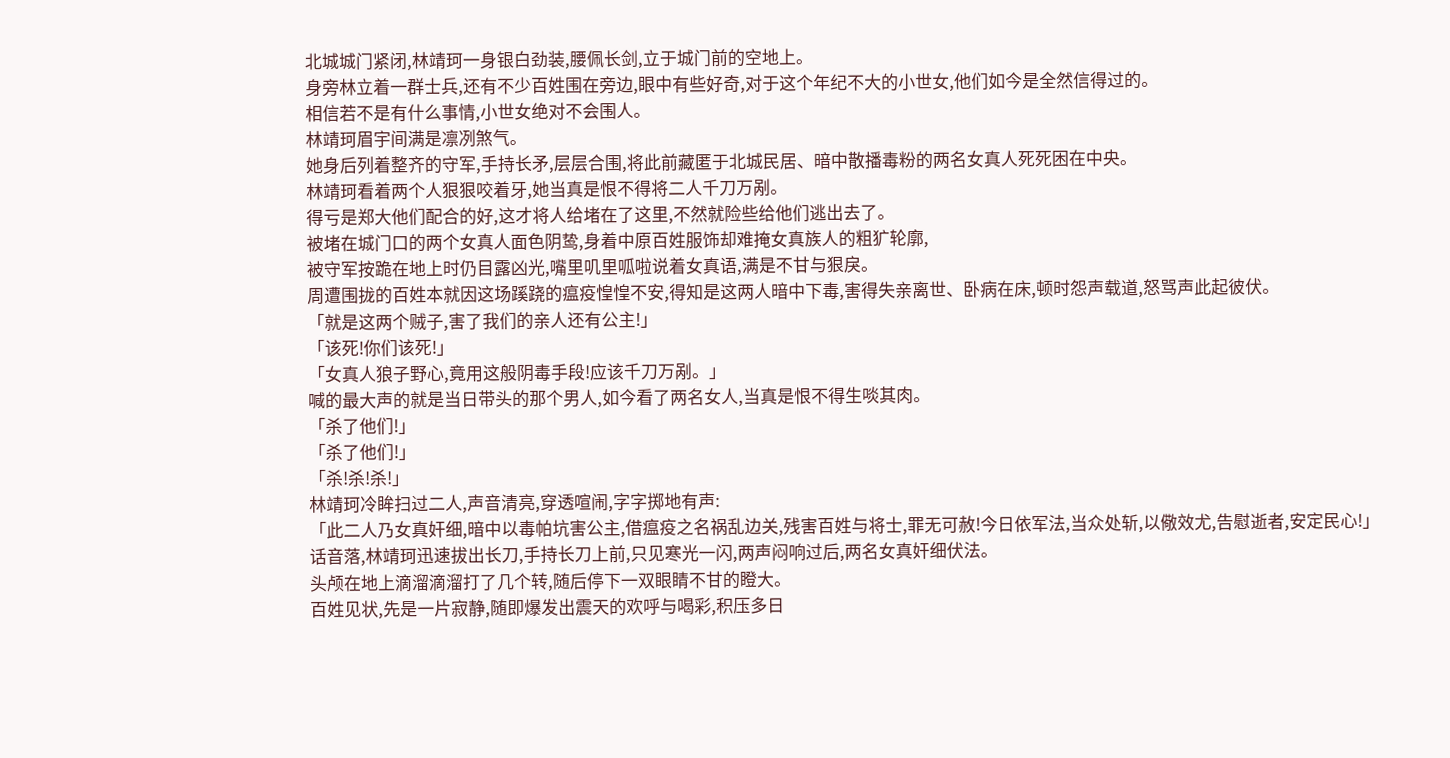北城城门紧闭,林靖珂一身银白劲装,腰佩长剑,立于城门前的空地上。
身旁林立着一群士兵,还有不少百姓围在旁边,眼中有些好奇,对于这个年纪不大的小世女,他们如今是全然信得过的。
相信若不是有什么事情,小世女绝对不会围人。
林靖珂眉宇间满是凛冽煞气。
她身后列着整齐的守军,手持长矛,层层合围,将此前藏匿于北城民居、暗中散播毒粉的两名女真人死死困在中央。
林靖珂看着两个人狠狠咬着牙,她当真是恨不得将二人千刀万剐。
得亏是郑大他们配合的好,这才将人给堵在了这里,不然就险些给他们逃出去了。
被堵在城门口的两个女真人面色阴鸷,身着中原百姓服饰却难掩女真族人的粗犷轮廓,
被守军按跪在地上时仍目露凶光,嘴里叽里呱啦说着女真语,满是不甘与狠戾。
周遭围拢的百姓本就因这场蹊跷的瘟疫惶惶不安,得知是这两人暗中下毒,害得失亲离世、卧病在床,顿时怨声载道,怒骂声此起彼伏。
「就是这两个贼子,害了我们的亲人还有公主!」
「该死!你们该死!」
「女真人狼子野心,竟用这般阴毒手段!应该千刀万剐。」
喊的最大声的就是当日带头的那个男人,如今看了两名女人,当真是恨不得生啖其肉。
「杀了他们!」
「杀了他们!」
「杀!杀!杀!」
林靖珂冷眸扫过二人,声音清亮,穿透喧闹,字字掷地有声:
「此二人乃女真奸细,暗中以毒帕坑害公主,借瘟疫之名祸乱边关,残害百姓与将士,罪无可赦!今日依军法,当众处斩,以儆效尤,告慰逝者,安定民心!」
话音落,林靖珂迅速拔出长刀,手持长刀上前,只见寒光一闪,两声闷响过后,两名女真奸细伏法。
头颅在地上滴溜滴溜打了几个转,随后停下一双眼睛不甘的瞪大。
百姓见状,先是一片寂静,随即爆发出震天的欢呼与喝彩,积压多日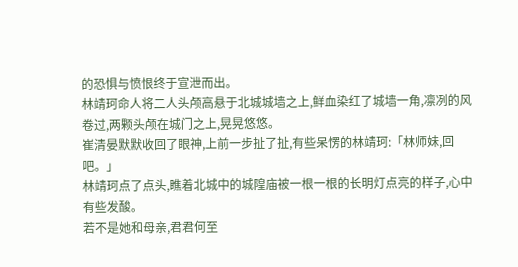的恐惧与愤恨终于宣泄而出。
林靖珂命人将二人头颅高悬于北城城墙之上,鲜血染红了城墙一角,凛冽的风卷过,两颗头颅在城门之上,晃晃悠悠。
崔清晏默默收回了眼神,上前一步扯了扯,有些呆愣的林靖珂:「林师妹,回吧。」
林靖珂点了点头,瞧着北城中的城隍庙被一根一根的长明灯点亮的样子,心中有些发酸。
若不是她和母亲,君君何至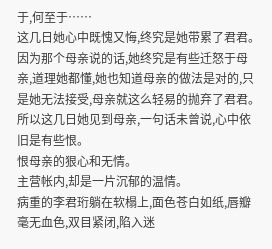于,何至于……
这几日她心中既愧又悔,终究是她带累了君君。
因为那个母亲说的话,她终究是有些迁怒于母亲,道理她都懂,她也知道母亲的做法是对的,只是她无法接受,母亲就这么轻易的抛弃了君君。
所以这几日她见到母亲,一句话未曾说,心中依旧是有些恨。
恨母亲的狠心和无情。
主营帐内,却是一片沉郁的温情。
病重的李君珩躺在软榻上,面色苍白如纸,唇瓣毫无血色,双目紧闭,陷入迷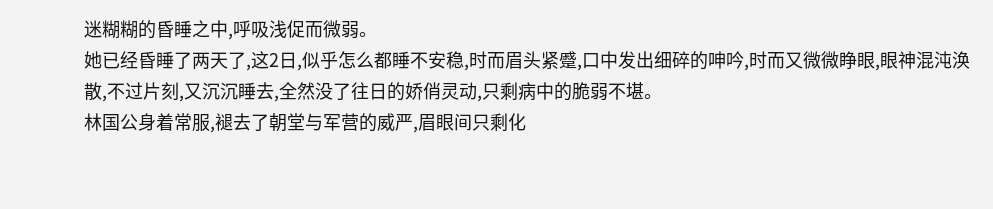迷糊糊的昏睡之中,呼吸浅促而微弱。
她已经昏睡了两天了,这2日,似乎怎么都睡不安稳,时而眉头紧蹙,口中发出细碎的呻吟,时而又微微睁眼,眼神混沌涣散,不过片刻,又沉沉睡去,全然没了往日的娇俏灵动,只剩病中的脆弱不堪。
林国公身着常服,褪去了朝堂与军营的威严,眉眼间只剩化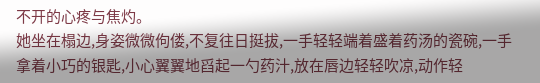不开的心疼与焦灼。
她坐在榻边,身姿微微佝偻,不复往日挺拔,一手轻轻端着盛着药汤的瓷碗,一手拿着小巧的银匙,小心翼翼地舀起一勺药汁,放在唇边轻轻吹凉,动作轻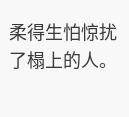柔得生怕惊扰了榻上的人。